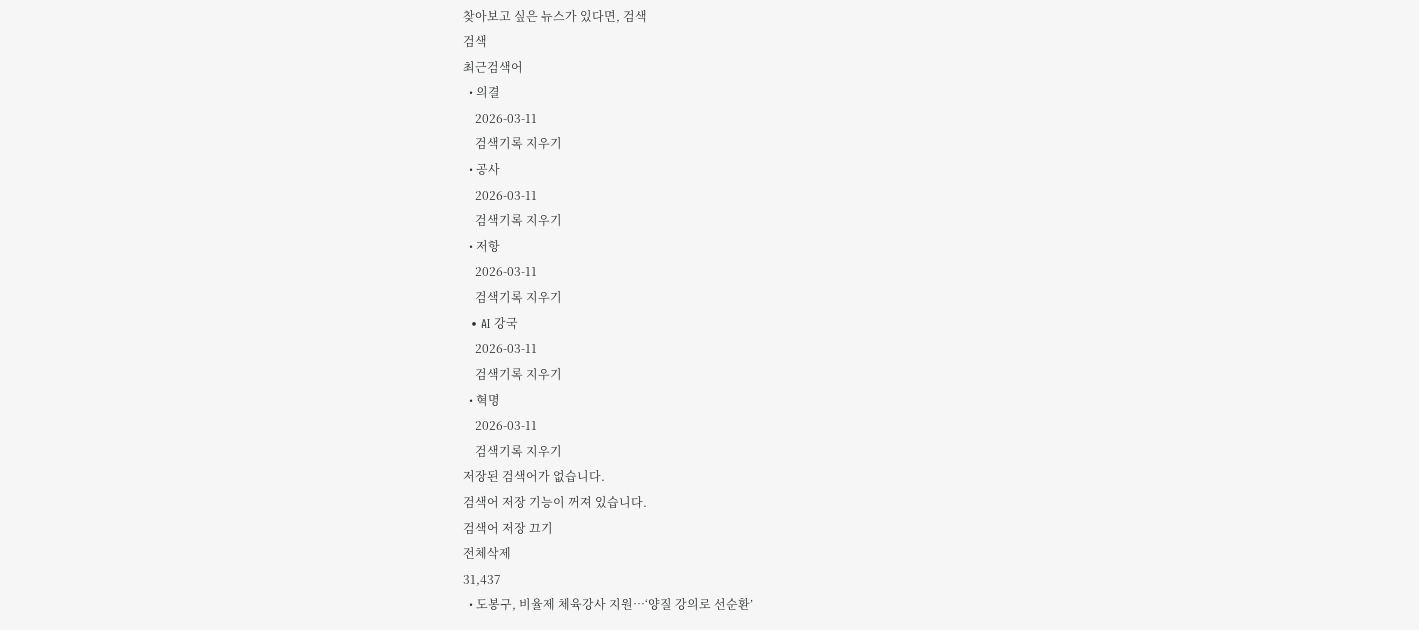찾아보고 싶은 뉴스가 있다면, 검색
검색
최근검색어
  • 의결
    2026-03-11
    검색기록 지우기
  • 공사
    2026-03-11
    검색기록 지우기
  • 저항
    2026-03-11
    검색기록 지우기
  • AI 강국
    2026-03-11
    검색기록 지우기
  • 혁명
    2026-03-11
    검색기록 지우기
저장된 검색어가 없습니다.
검색어 저장 기능이 꺼져 있습니다.
검색어 저장 끄기
전체삭제
31,437
  • 도봉구, 비율제 체육강사 지원…‘양질 강의로 선순환’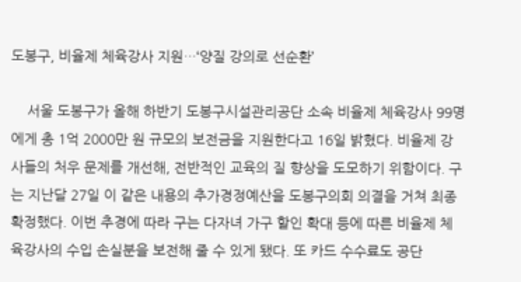도봉구, 비율제 체육강사 지원…‘양질 강의로 선순환’

    서울 도봉구가 올해 하반기 도봉구시설관리공단 소속 비율제 체육강사 99명에게 총 1억 2000만 원 규모의 보전금을 지원한다고 16일 밝혔다. 비율제 강사들의 처우 문제를 개선해, 전반적인 교육의 질 향상을 도모하기 위함이다. 구는 지난달 27일 이 같은 내용의 추가경정예산을 도봉구의회 의결을 거쳐 최종 확정했다. 이번 추경에 따라 구는 다자녀 가구 할인 확대 등에 따른 비율제 체육강사의 수입 손실분을 보전해 줄 수 있게 됐다. 또 카드 수수료도 공단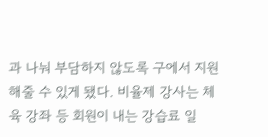과 나눠 부담하지 않도록 구에서 지원해줄 수 있게 됐다. 비율제 강사는 체육 강좌 등 회원이 내는 강습료 일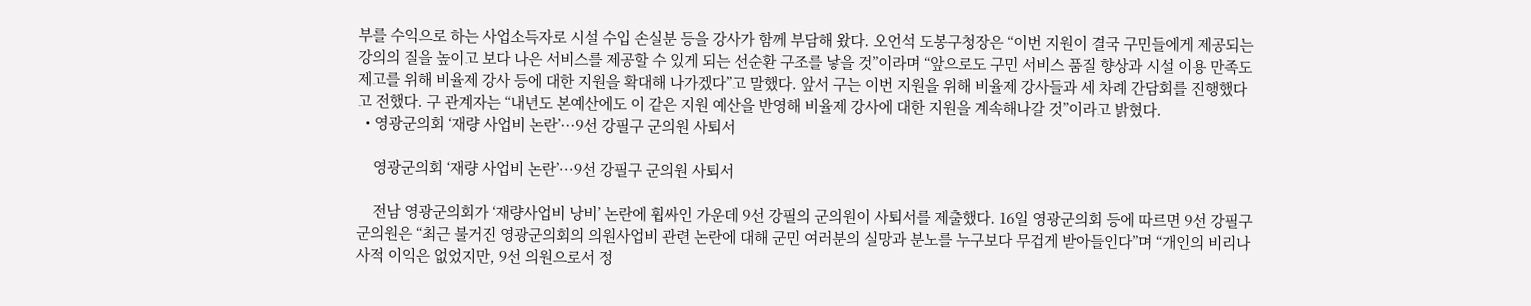부를 수익으로 하는 사업소득자로 시설 수입 손실분 등을 강사가 함께 부담해 왔다. 오언석 도봉구청장은 “이번 지원이 결국 구민들에게 제공되는 강의의 질을 높이고 보다 나은 서비스를 제공할 수 있게 되는 선순환 구조를 낳을 것”이라며 “앞으로도 구민 서비스 품질 향상과 시설 이용 만족도 제고를 위해 비율제 강사 등에 대한 지원을 확대해 나가겠다”고 말했다. 앞서 구는 이번 지원을 위해 비율제 강사들과 세 차례 간담회를 진행했다고 전했다. 구 관계자는 “내년도 본예산에도 이 같은 지원 예산을 반영해 비율제 강사에 대한 지원을 계속해나갈 것”이라고 밝혔다.
  • 영광군의회 ‘재량 사업비 논란’···9선 강필구 군의원 사퇴서

    영광군의회 ‘재량 사업비 논란’···9선 강필구 군의원 사퇴서

    전남 영광군의회가 ‘재량사업비 낭비’ 논란에 휩싸인 가운데 9선 강필의 군의원이 사퇴서를 제출했다. 16일 영광군의회 등에 따르면 9선 강필구 군의원은 “최근 불거진 영광군의회의 의원사업비 관련 논란에 대해 군민 여러분의 실망과 분노를 누구보다 무겁게 받아들인다”며 “개인의 비리나 사적 이익은 없었지만, 9선 의원으로서 정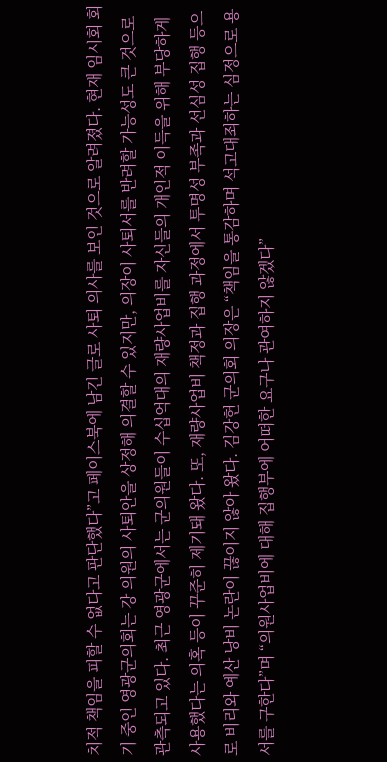치적 책임을 피할 수 없다고 판단했다”고 페이스북에 남긴 글로 사퇴 의사를 보인 것으로 알려졌다. 현재 임시회 회기 중인 영광군의회는 강 의원의 사퇴안을 상정해 의결할 수 있지만, 의장이 사퇴서를 반려할 가능성도 큰 것으로 관측되고 있다. 최근 영광군에서는 군의원들이 수십억대의 재량사업비를 자신들의 개인적 이득을 위해 부당하게 사용했다는 의혹 등이 꾸준히 제기돼 왔다. 또, 재량사업비 책정과 집행 과정에서 투명성 부족과 선심성 집행 등으로 비리와 예산 낭비 논란이 끊이지 않아 왔다. 김강헌 군의회 의장은 “책임을 통감하며 석고대죄하는 심정으로 용서를 구한다”며 “의원사업비에 대해 집행부에 어떠한 요구나 관여하지 않겠다”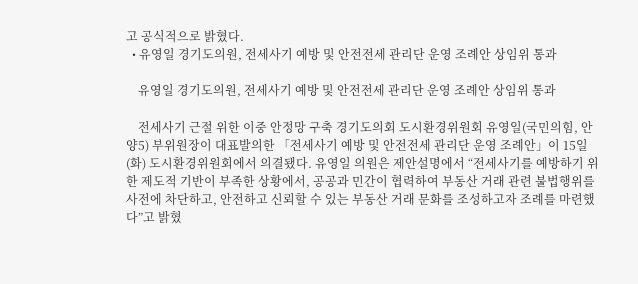고 공식적으로 밝혔다.
  • 유영일 경기도의원, 전세사기 예방 및 안전전세 관리단 운영 조례안 상임위 통과

    유영일 경기도의원, 전세사기 예방 및 안전전세 관리단 운영 조례안 상임위 통과

    전세사기 근절 위한 이중 안정망 구축 경기도의회 도시환경위원회 유영일(국민의힘, 안양5) 부위원장이 대표발의한 「전세사기 예방 및 안전전세 관리단 운영 조례안」이 15일(화) 도시환경위원회에서 의결됐다. 유영일 의원은 제안설명에서 “전세사기를 예방하기 위한 제도적 기반이 부족한 상황에서, 공공과 민간이 협력하여 부동산 거래 관련 불법행위를 사전에 차단하고, 안전하고 신뢰할 수 있는 부동산 거래 문화를 조성하고자 조례를 마련했다”고 밝혔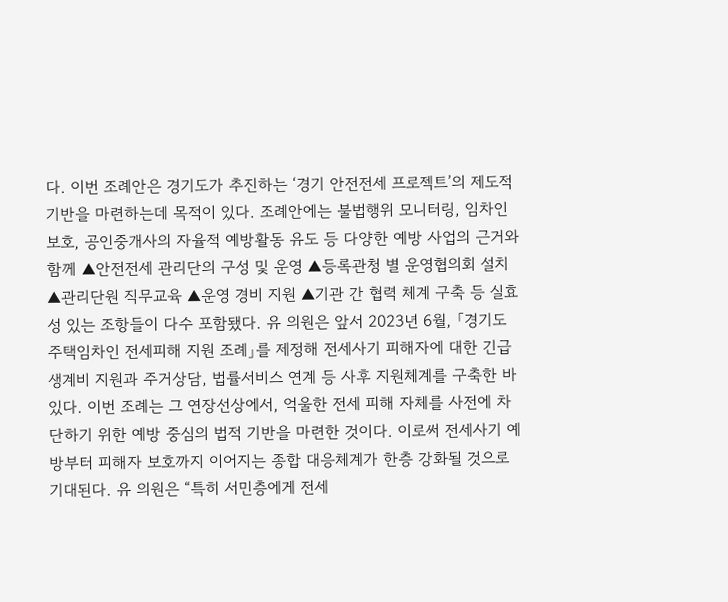다. 이번 조례안은 경기도가 추진하는 ‘경기 안전전세 프로젝트’의 제도적 기반을 마련하는데 목적이 있다. 조례안에는 불법행위 모니터링, 임차인 보호, 공인중개사의 자율적 예방활동 유도 등 다양한 예방 사업의 근거와 함께 ▲안전전세 관리단의 구성 및 운영 ▲등록관청 별 운영협의회 설치 ▲관리단원 직무교육 ▲운영 경비 지원 ▲기관 간 협력 체계 구축 등 실효성 있는 조항들이 다수 포함됐다. 유 의원은 앞서 2023년 6월, 「경기도 주택임차인 전세피해 지원 조례」를 제정해 전세사기 피해자에 대한 긴급생계비 지원과 주거상담, 법률서비스 연계 등 사후 지원체계를 구축한 바 있다. 이번 조례는 그 연장선상에서, 억울한 전세 피해 자체를 사전에 차단하기 위한 예방 중심의 법적 기반을 마련한 것이다. 이로써 전세사기 예방부터 피해자 보호까지 이어지는 종합 대응체계가 한층 강화될 것으로 기대된다. 유 의원은 “특히 서민층에게 전세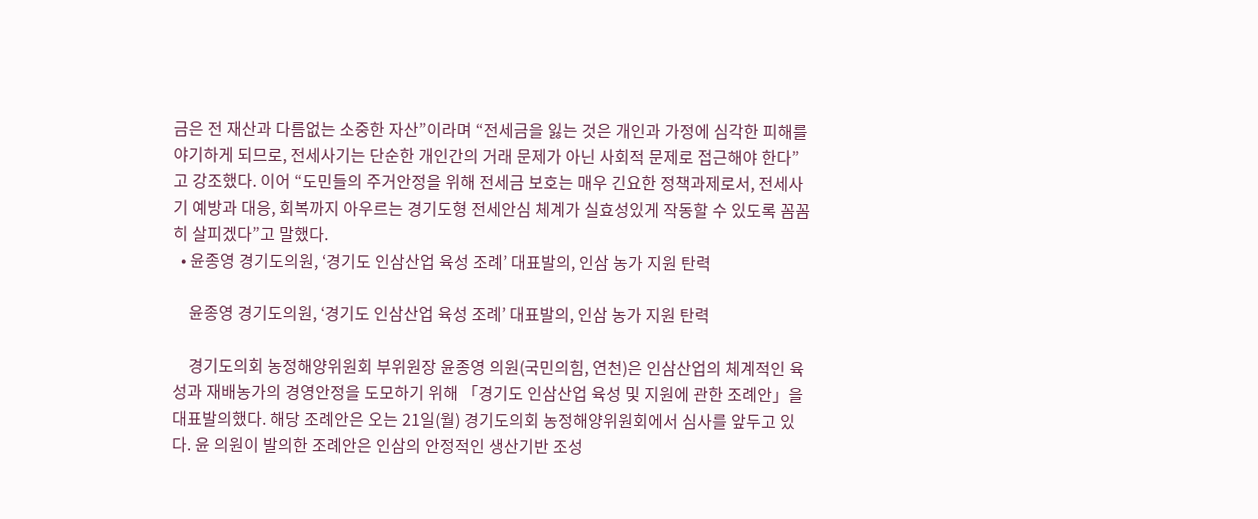금은 전 재산과 다름없는 소중한 자산”이라며 “전세금을 잃는 것은 개인과 가정에 심각한 피해를 야기하게 되므로, 전세사기는 단순한 개인간의 거래 문제가 아닌 사회적 문제로 접근해야 한다”고 강조했다. 이어 “도민들의 주거안정을 위해 전세금 보호는 매우 긴요한 정책과제로서, 전세사기 예방과 대응, 회복까지 아우르는 경기도형 전세안심 체계가 실효성있게 작동할 수 있도록 꼼꼼히 살피겠다”고 말했다.
  • 윤종영 경기도의원, ‘경기도 인삼산업 육성 조례’ 대표발의, 인삼 농가 지원 탄력

    윤종영 경기도의원, ‘경기도 인삼산업 육성 조례’ 대표발의, 인삼 농가 지원 탄력

    경기도의회 농정해양위원회 부위원장 윤종영 의원(국민의힘, 연천)은 인삼산업의 체계적인 육성과 재배농가의 경영안정을 도모하기 위해 「경기도 인삼산업 육성 및 지원에 관한 조례안」을 대표발의했다. 해당 조례안은 오는 21일(월) 경기도의회 농정해양위원회에서 심사를 앞두고 있다. 윤 의원이 발의한 조례안은 인삼의 안정적인 생산기반 조성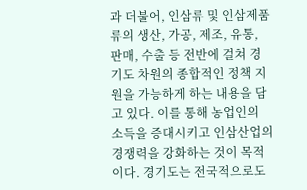과 더불어, 인삼류 및 인삼제품류의 생산, 가공, 제조, 유통, 판매, 수출 등 전반에 걸쳐 경기도 차원의 종합적인 정책 지원을 가능하게 하는 내용을 담고 있다. 이를 통해 농업인의 소득을 증대시키고 인삼산업의 경쟁력을 강화하는 것이 목적이다. 경기도는 전국적으로도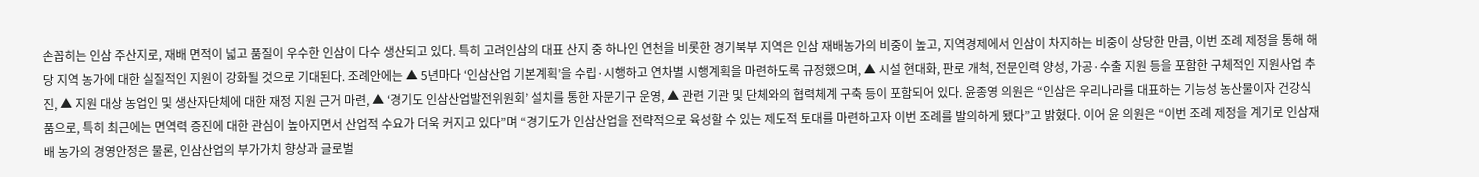손꼽히는 인삼 주산지로, 재배 면적이 넓고 품질이 우수한 인삼이 다수 생산되고 있다. 특히 고려인삼의 대표 산지 중 하나인 연천을 비롯한 경기북부 지역은 인삼 재배농가의 비중이 높고, 지역경제에서 인삼이 차지하는 비중이 상당한 만큼, 이번 조례 제정을 통해 해당 지역 농가에 대한 실질적인 지원이 강화될 것으로 기대된다. 조례안에는 ▲ 5년마다 ‘인삼산업 기본계획’을 수립·시행하고 연차별 시행계획을 마련하도록 규정했으며, ▲ 시설 현대화, 판로 개척, 전문인력 양성, 가공·수출 지원 등을 포함한 구체적인 지원사업 추진, ▲ 지원 대상 농업인 및 생산자단체에 대한 재정 지원 근거 마련, ▲ ‘경기도 인삼산업발전위원회’ 설치를 통한 자문기구 운영, ▲ 관련 기관 및 단체와의 협력체계 구축 등이 포함되어 있다. 윤종영 의원은 “인삼은 우리나라를 대표하는 기능성 농산물이자 건강식품으로, 특히 최근에는 면역력 증진에 대한 관심이 높아지면서 산업적 수요가 더욱 커지고 있다”며 “경기도가 인삼산업을 전략적으로 육성할 수 있는 제도적 토대를 마련하고자 이번 조례를 발의하게 됐다”고 밝혔다. 이어 윤 의원은 “이번 조례 제정을 계기로 인삼재배 농가의 경영안정은 물론, 인삼산업의 부가가치 향상과 글로벌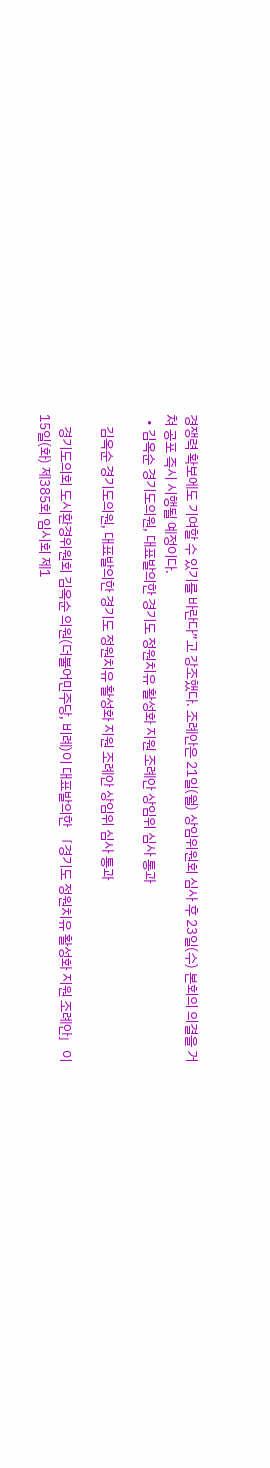경쟁력 확보에도 기여할 수 있기를 바란다”고 강조했다. 조례안은 21일(월) 상임위원회 심사 후 23일(수) 본회의 의결을 거쳐 공포 즉시 시행될 예정이다.
  • 김옥순 경기도의원, 대표발의한 경기도 정원치유 활성화 지원 조례안 상임위 심사 통과

    김옥순 경기도의원, 대표발의한 경기도 정원치유 활성화 지원 조례안 상임위 심사 통과

    경기도의회 도시환경위원회 김옥순 의원(더불어민주당, 비례)이 대표발의한 「경기도 정원치유 활성화 지원 조례안」이 15일(화) 제385회 임시회 제1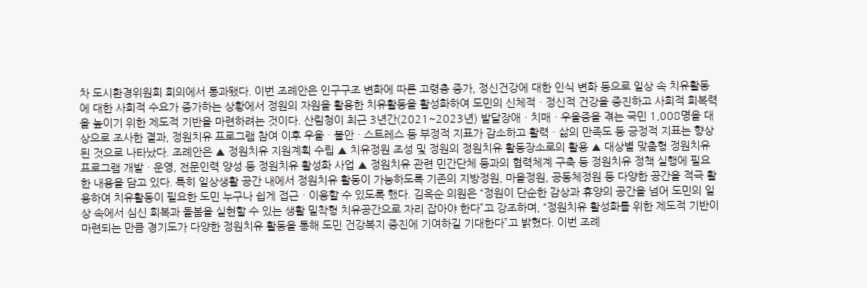차 도시환경위원회 회의에서 통과됐다. 이번 조례안은 인구구조 변화에 따른 고령층 증가, 정신건강에 대한 인식 변화 등으로 일상 속 치유활동에 대한 사회적 수요가 증가하는 상황에서 정원의 자원을 활용한 치유활동을 활성화하여 도민의 신체적ㆍ정신적 건강을 증진하고 사회적 회복력을 높이기 위한 제도적 기반을 마련하려는 것이다. 산림청이 최근 3년간(2021~2023년) 발달장애ㆍ치매ㆍ우울증을 겪는 국민 1,008명을 대상으로 조사한 결과, 정원치유 프로그램 참여 이후 우울ㆍ불안ㆍ스트레스 등 부정적 지표가 감소하고 활력ㆍ삶의 만족도 등 긍정적 지표는 향상된 것으로 나타났다. 조례안은 ▲ 정원치유 지원계획 수립 ▲ 치유정원 조성 및 정원의 정원치유 활동장소로의 활용 ▲ 대상별 맞춤형 정원치유 프로그램 개발ㆍ운영, 전문인력 양성 등 정원치유 활성화 사업 ▲ 정원치유 관련 민간단체 등과의 협력체계 구축 등 정원치유 정책 실행에 필요한 내용을 담고 있다. 특히 일상생활 공간 내에서 정원치유 활동이 가능하도록 기존의 지방정원, 마을정원, 공동체정원 등 다양한 공간을 적극 활용하여 치유활동이 필요한 도민 누구나 쉽게 접근ㆍ이용할 수 있도록 했다. 김옥순 의원은 “정원이 단순한 감상과 휴양의 공간을 넘어 도민의 일상 속에서 심신 회복과 돌봄을 실현할 수 있는 생활 밀착형 치유공간으로 자리 잡아야 한다”고 강조하며, “정원치유 활성화를 위한 제도적 기반이 마련되는 만큼 경기도가 다양한 정원치유 활동을 통해 도민 건강복지 증진에 기여하길 기대한다”고 밝혔다. 이번 조례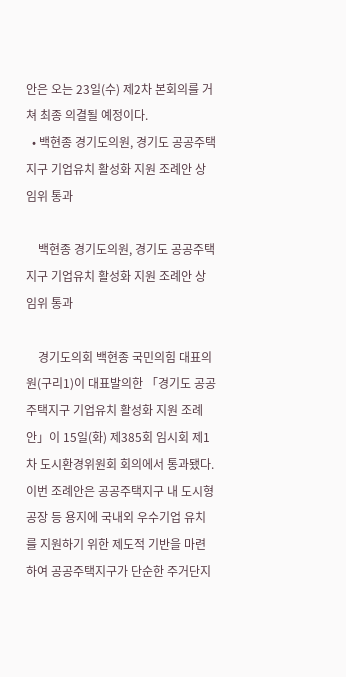안은 오는 23일(수) 제2차 본회의를 거쳐 최종 의결될 예정이다.
  • 백현종 경기도의원, 경기도 공공주택지구 기업유치 활성화 지원 조례안 상임위 통과

    백현종 경기도의원, 경기도 공공주택지구 기업유치 활성화 지원 조례안 상임위 통과

    경기도의회 백현종 국민의힘 대표의원(구리1)이 대표발의한 「경기도 공공주택지구 기업유치 활성화 지원 조례안」이 15일(화) 제385회 임시회 제1차 도시환경위원회 회의에서 통과됐다. 이번 조례안은 공공주택지구 내 도시형공장 등 용지에 국내외 우수기업 유치를 지원하기 위한 제도적 기반을 마련하여 공공주택지구가 단순한 주거단지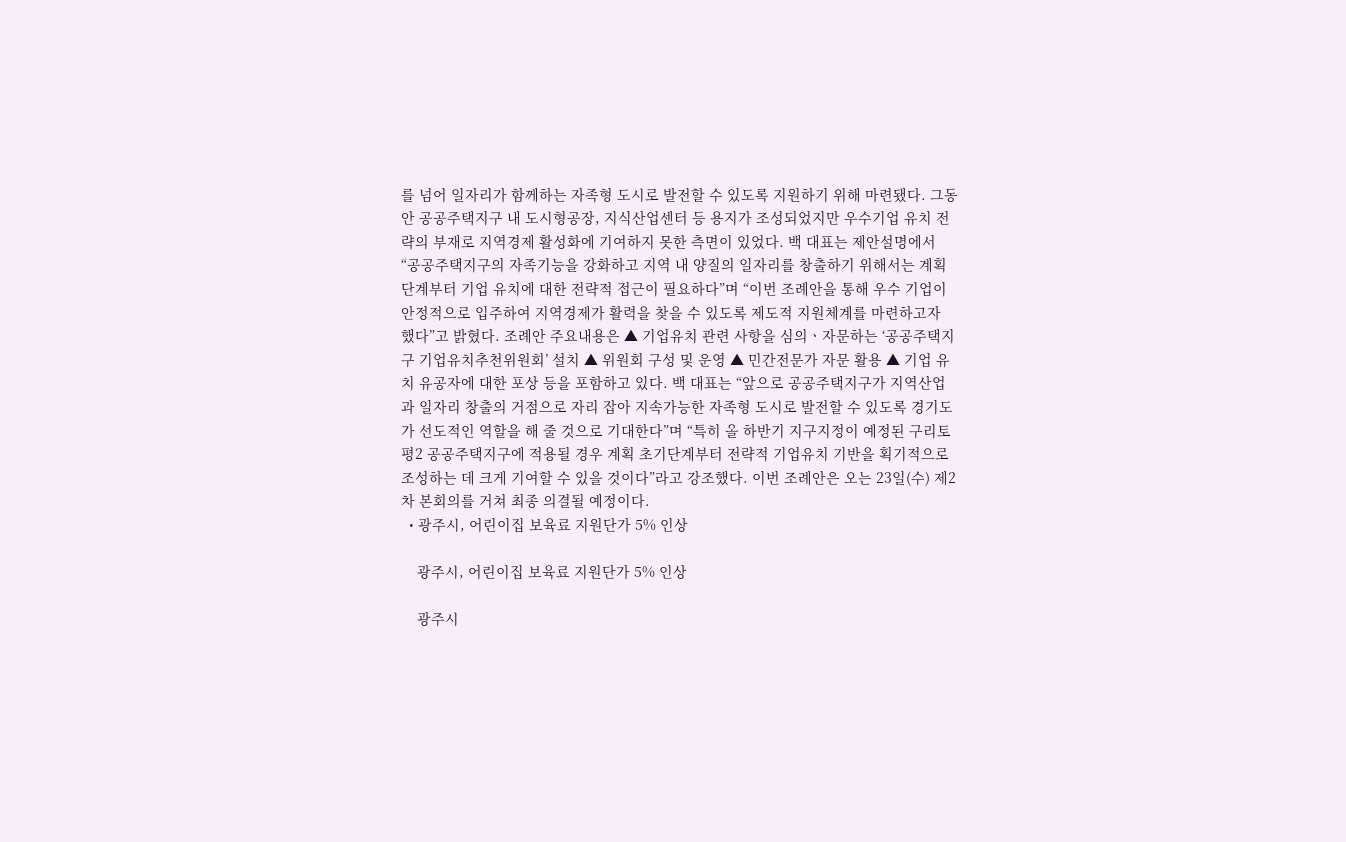를 넘어 일자리가 함께하는 자족형 도시로 발전할 수 있도록 지원하기 위해 마련됐다. 그동안 공공주택지구 내 도시형공장, 지식산업센터 등 용지가 조성되었지만 우수기업 유치 전략의 부재로 지역경제 활성화에 기여하지 못한 측면이 있었다. 백 대표는 제안설명에서 “공공주택지구의 자족기능을 강화하고 지역 내 양질의 일자리를 창출하기 위해서는 계획단계부터 기업 유치에 대한 전략적 접근이 필요하다”며 “이번 조례안을 통해 우수 기업이 안정적으로 입주하여 지역경제가 활력을 찾을 수 있도록 제도적 지원체계를 마련하고자 했다”고 밝혔다. 조례안 주요내용은 ▲ 기업유치 관련 사항을 심의ㆍ자문하는 ‘공공주택지구 기업유치추천위원회’ 설치 ▲ 위원회 구성 및 운영 ▲ 민간전문가 자문 활용 ▲ 기업 유치 유공자에 대한 포상 등을 포함하고 있다. 백 대표는 “앞으로 공공주택지구가 지역산업과 일자리 창출의 거점으로 자리 잡아 지속가능한 자족형 도시로 발전할 수 있도록 경기도가 선도적인 역할을 해 줄 것으로 기대한다”며 “특히 올 하반기 지구지정이 예정된 구리토평2 공공주택지구에 적용될 경우 계획 초기단계부터 전략적 기업유치 기반을 획기적으로 조성하는 데 크게 기여할 수 있을 것이다”라고 강조했다. 이번 조례안은 오는 23일(수) 제2차 본회의를 거쳐 최종 의결될 예정이다.
  • 광주시, 어린이집 보육료 지원단가 5% 인상

    광주시, 어린이집 보육료 지원단가 5% 인상

    광주시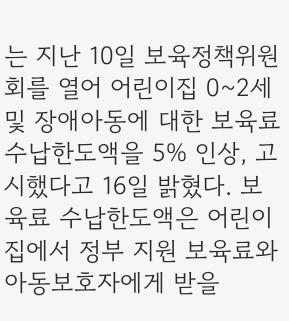는 지난 10일 보육정책위원회를 열어 어린이집 0~2세 및 장애아동에 대한 보육료 수납한도액을 5% 인상, 고시했다고 16일 밝혔다. 보육료 수납한도액은 어린이집에서 정부 지원 보육료와 아동보호자에게 받을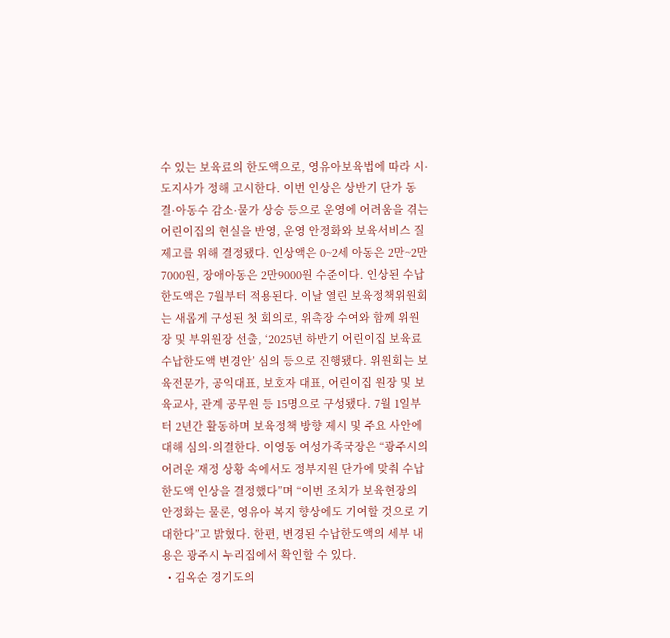수 있는 보육료의 한도액으로, 영유아보육법에 따라 시·도지사가 정해 고시한다. 이번 인상은 상반기 단가 동결·아동수 감소·물가 상승 등으로 운영에 어려움을 겪는 어린이집의 현실을 반영, 운영 안정화와 보육서비스 질 제고를 위해 결정됐다. 인상액은 0~2세 아동은 2만~2만7000원, 장애아동은 2만9000원 수준이다. 인상된 수납한도액은 7월부터 적용된다. 이날 열린 보육정책위원회는 새롭게 구성된 첫 회의로, 위촉장 수여와 함께 위원장 및 부위원장 선출, ‘2025년 하반기 어린이집 보육료 수납한도액 변경안’ 심의 등으로 진행됐다. 위원회는 보육전문가, 공익대표, 보호자 대표, 어린이집 원장 및 보육교사, 관계 공무원 등 15명으로 구성됐다. 7월 1일부터 2년간 활동하며 보육정책 방향 제시 및 주요 사안에 대해 심의·의결한다. 이영동 여성가족국장은 “광주시의 어려운 재정 상황 속에서도 정부지원 단가에 맞춰 수납한도액 인상을 결정했다”며 “이번 조치가 보육현장의 안정화는 물론, 영유아 복지 향상에도 기여할 것으로 기대한다”고 밝혔다. 한편, 변경된 수납한도액의 세부 내용은 광주시 누리집에서 확인할 수 있다.
  • 김옥순 경기도의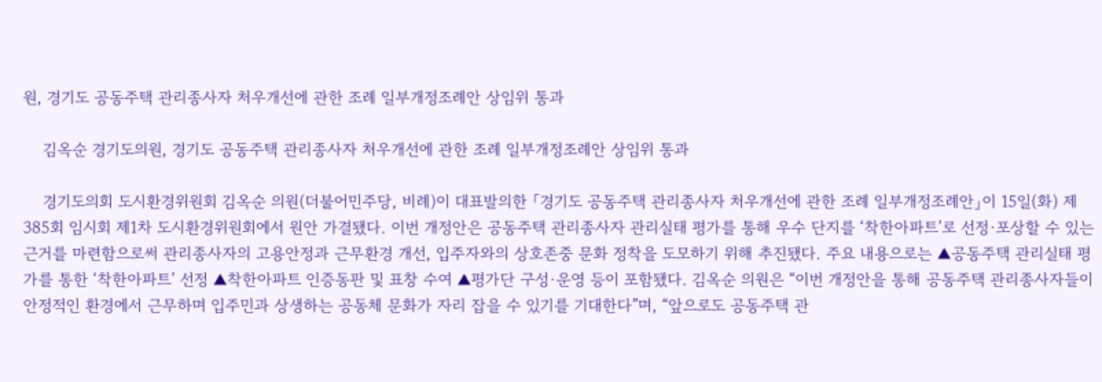원, 경기도 공동주택 관리종사자 처우개선에 관한 조례 일부개정조례안 상임위 통과

    김옥순 경기도의원, 경기도 공동주택 관리종사자 처우개선에 관한 조례 일부개정조례안 상임위 통과

    경기도의회 도시환경위원회 김옥순 의원(더불어민주당, 비례)이 대표발의한 「경기도 공동주택 관리종사자 처우개선에 관한 조례 일부개정조례안」이 15일(화) 제385회 임시회 제1차 도시환경위원회에서 원안 가결됐다. 이번 개정안은 공동주택 관리종사자 관리실태 평가를 통해 우수 단지를 ‘착한아파트’로 선정·포상할 수 있는 근거를 마련함으로써 관리종사자의 고용안정과 근무환경 개선, 입주자와의 상호존중 문화 정착을 도모하기 위해 추진됐다. 주요 내용으로는 ▲공동주택 관리실태 평가를 통한 ‘착한아파트’ 선정 ▲착한아파트 인증동판 및 표창 수여 ▲평가단 구성·운영 등이 포함됐다. 김옥순 의원은 “이번 개정안을 통해 공동주택 관리종사자들이 안정적인 환경에서 근무하며 입주민과 상생하는 공동체 문화가 자리 잡을 수 있기를 기대한다”며, “앞으로도 공동주택 관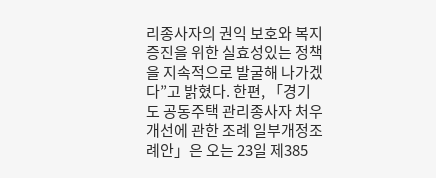리종사자의 권익 보호와 복지 증진을 위한 실효성있는 정책을 지속적으로 발굴해 나가겠다”고 밝혔다. 한편, 「경기도 공동주택 관리종사자 처우개선에 관한 조례 일부개정조례안」은 오는 23일 제385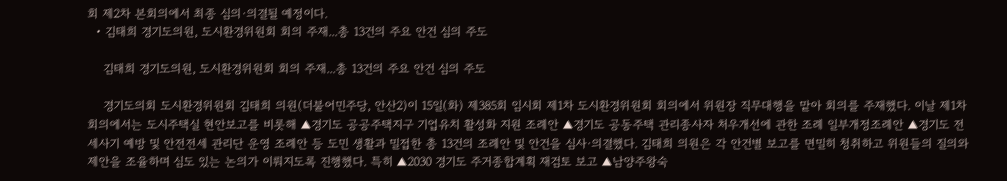회 제2차 본회의에서 최종 심의·의결될 예정이다.
  • 김태희 경기도의원, 도시환경위원회 회의 주재...총 13건의 주요 안건 심의 주도

    김태희 경기도의원, 도시환경위원회 회의 주재...총 13건의 주요 안건 심의 주도

    경기도의회 도시환경위원회 김태희 의원(더불어민주당, 안산2)이 15일(화) 제385회 임시회 제1차 도시환경위원회 회의에서 위원장 직무대행을 맡아 회의를 주재했다. 이날 제1차 회의에서는 도시주택실 현안보고를 비롯해 ▲경기도 공공주택지구 기업유치 활성화 지원 조례안 ▲경기도 공동주택 관리종사자 처우개선에 관한 조례 일부개정조례안 ▲경기도 전세사기 예방 및 안전전세 관리단 운영 조례안 등 도민 생활과 밀접한 총 13건의 조례안 및 안건을 심사·의결했다. 김태희 의원은 각 안건별 보고를 면밀히 청취하고 위원들의 질의와 제안을 조율하며 심도 있는 논의가 이뤄지도록 진행했다. 특히 ▲2030 경기도 주거종합계획 재검토 보고 ▲남양주왕숙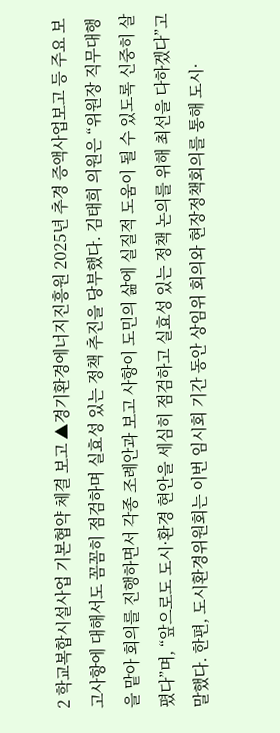2 학교복합시설사업 기본협약 체결 보고 ▲경기환경에너지진흥원 2025년 추경 증액사업보고 등 주요 보고사항에 대해서도 꼼꼼히 점검하며 실효성 있는 정책 추진을 당부했다. 김태희 의원은 “위원장 직무대행을 맡아 회의를 진행하면서 각종 조례안과 보고 사항이 도민의 삶에 실질적 도움이 될 수 있도록 신중히 살폈다”며, “앞으로도 도시·환경 현안을 세심히 점검하고 실효성 있는 정책 논의를 위해 최선을 다하겠다”고 말했다. 한편, 도시환경위원회는 이번 임시회 기간 동안 상임위 회의와 현장정책회의를 통해 도시·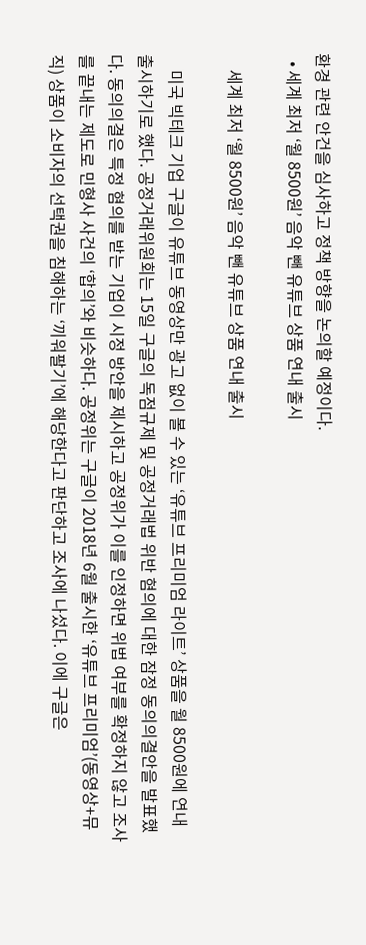환경 관련 안건을 심사하고 정책 방향을 논의할 예정이다.
  • 세계 최저 ‘월 8500원’ 음악 뺀 유튜브 상품 연내 출시

    세계 최저 ‘월 8500원’ 음악 뺀 유튜브 상품 연내 출시

    미국 빅테크 기업 구글이 유튜브 동영상만 광고 없이 볼 수 있는 ‘유튜브 프리미엄 라이트’ 상품을 월 8500원에 연내 출시하기로 했다. 공정거래위원회는 15일 구글의 독점규제 및 공정거래법 위반 혐의에 대한 잠정 동의의결안을 발표했다. 동의의결은 특정 혐의를 받는 기업이 시정 방안을 제시하고 공정위가 이를 인정하면 위법 여부를 확정하지 않고 조사를 끝내는 제도로 민형사 사건의 ‘합의’와 비슷하다. 공정위는 구글이 2018년 6월 출시한 ‘유튜브 프리미엄’(동영상+뮤직) 상품이 소비자의 선택권을 침해하는 ‘끼워팔기’에 해당한다고 판단하고 조사에 나섰다. 이에 구글은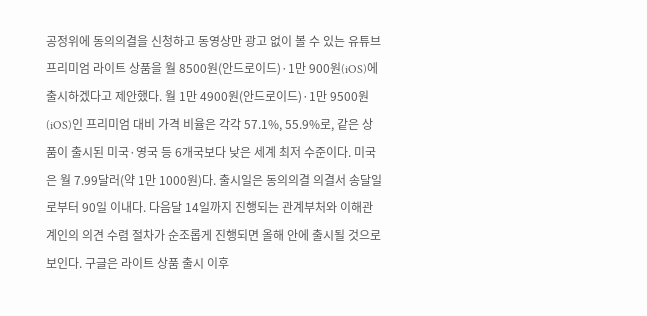공정위에 동의의결을 신청하고 동영상만 광고 없이 볼 수 있는 유튜브 프리미엄 라이트 상품을 월 8500원(안드로이드)·1만 900원(iOS)에 출시하겠다고 제안했다. 월 1만 4900원(안드로이드)·1만 9500원(iOS)인 프리미엄 대비 가격 비율은 각각 57.1%, 55.9%로, 같은 상품이 출시된 미국·영국 등 6개국보다 낮은 세계 최저 수준이다. 미국은 월 7.99달러(약 1만 1000원)다. 출시일은 동의의결 의결서 송달일로부터 90일 이내다. 다음달 14일까지 진행되는 관계부처와 이해관계인의 의견 수렴 절차가 순조롭게 진행되면 올해 안에 출시될 것으로 보인다. 구글은 라이트 상품 출시 이후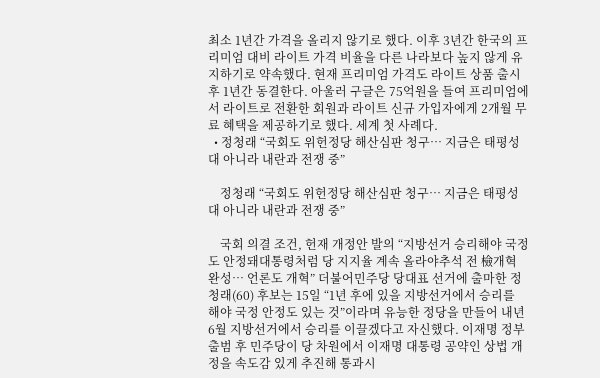최소 1년간 가격을 올리지 않기로 했다. 이후 3년간 한국의 프리미엄 대비 라이트 가격 비율을 다른 나라보다 높지 않게 유지하기로 약속했다. 현재 프리미엄 가격도 라이트 상품 출시 후 1년간 동결한다. 아울러 구글은 75억원을 들여 프리미엄에서 라이트로 전환한 회원과 라이트 신규 가입자에게 2개월 무료 혜택을 제공하기로 했다. 세계 첫 사례다.
  • 정청래 “국회도 위헌정당 해산심판 청구… 지금은 태평성대 아니라 내란과 전쟁 중”

    정청래 “국회도 위헌정당 해산심판 청구… 지금은 태평성대 아니라 내란과 전쟁 중”

    국회 의결 조건, 헌재 개정안 발의 “지방선거 승리해야 국정도 안정돼대통령처럼 당 지지율 계속 올라야추석 전 檢개혁 완성… 언론도 개혁” 더불어민주당 당대표 선거에 출마한 정청래(60) 후보는 15일 “1년 후에 있을 지방선거에서 승리를 해야 국정 안정도 있는 것”이라며 유능한 정당을 만들어 내년 6월 지방선거에서 승리를 이끌겠다고 자신했다. 이재명 정부 출범 후 민주당이 당 차원에서 이재명 대통령 공약인 상법 개정을 속도감 있게 추진해 통과시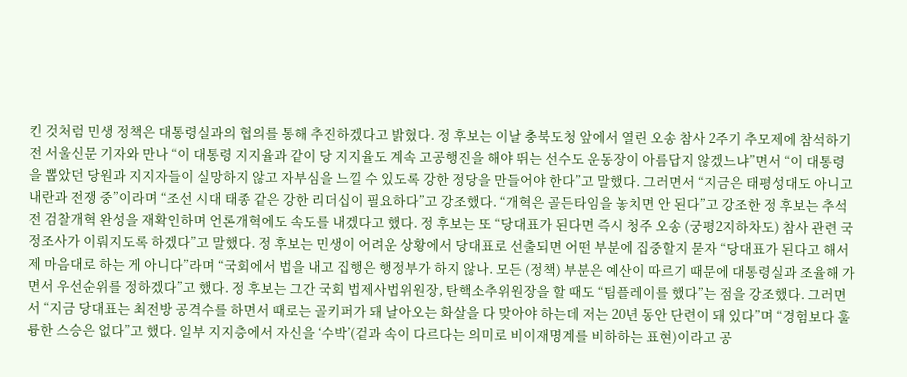킨 것처럼 민생 정책은 대통령실과의 협의를 통해 추진하겠다고 밝혔다. 정 후보는 이날 충북도청 앞에서 열린 오송 참사 2주기 추모제에 참석하기 전 서울신문 기자와 만나 “이 대통령 지지율과 같이 당 지지율도 계속 고공행진을 해야 뛰는 선수도 운동장이 아름답지 않겠느냐”면서 “이 대통령을 뽑았던 당원과 지지자들이 실망하지 않고 자부심을 느낄 수 있도록 강한 정당을 만들어야 한다”고 말했다. 그러면서 “지금은 태평성대도 아니고 내란과 전쟁 중”이라며 “조선 시대 태종 같은 강한 리더십이 필요하다”고 강조했다. “개혁은 골든타임을 놓치면 안 된다”고 강조한 정 후보는 추석 전 검찰개혁 완성을 재확인하며 언론개혁에도 속도를 내겠다고 했다. 정 후보는 또 “당대표가 된다면 즉시 청주 오송 (궁평2지하차도) 참사 관련 국정조사가 이뤄지도록 하겠다”고 말했다. 정 후보는 민생이 어려운 상황에서 당대표로 선출되면 어떤 부분에 집중할지 묻자 “당대표가 된다고 해서 제 마음대로 하는 게 아니다”라며 “국회에서 법을 내고 집행은 행정부가 하지 않나. 모든 (정책) 부분은 예산이 따르기 때문에 대통령실과 조율해 가면서 우선순위를 정하겠다”고 했다. 정 후보는 그간 국회 법제사법위원장, 탄핵소추위원장을 할 때도 “팀플레이를 했다”는 점을 강조했다. 그러면서 “지금 당대표는 최전방 공격수를 하면서 때로는 골키퍼가 돼 날아오는 화살을 다 맞아야 하는데 저는 20년 동안 단련이 돼 있다”며 “경험보다 훌륭한 스승은 없다”고 했다. 일부 지지층에서 자신을 ‘수박’(겉과 속이 다르다는 의미로 비이재명계를 비하하는 표현)이라고 공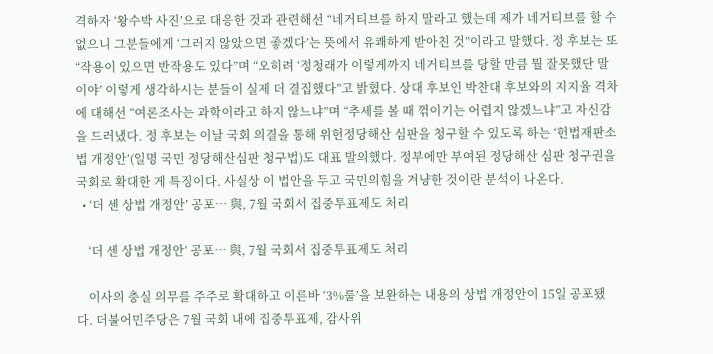격하자 ‘왕수박 사진’으로 대응한 것과 관련해선 “네거티브를 하지 말라고 했는데 제가 네거티브를 할 수 없으니 그분들에게 ‘그러지 않았으면 좋겠다’는 뜻에서 유쾌하게 받아친 것”이라고 말했다. 정 후보는 또 “작용이 있으면 반작용도 있다”며 “오히려 ‘정청래가 이렇게까지 네거티브를 당할 만큼 뭘 잘못했단 말이야’ 이렇게 생각하시는 분들이 실제 더 결집했다”고 밝혔다. 상대 후보인 박찬대 후보와의 지지율 격차에 대해선 “여론조사는 과학이라고 하지 않느냐”며 “추세를 볼 때 꺾이기는 어렵지 않겠느냐”고 자신감을 드러냈다. 정 후보는 이날 국회 의결을 통해 위헌정당해산 심판을 청구할 수 있도록 하는 ‘헌법재판소법 개정안’(일명 국민 정당해산심판 청구법)도 대표 발의했다. 정부에만 부여된 정당해산 심판 청구권을 국회로 확대한 게 특징이다. 사실상 이 법안을 두고 국민의힘을 겨냥한 것이란 분석이 나온다.
  • ‘더 센 상법 개정안’ 공포… 與, 7월 국회서 집중투표제도 처리

    ‘더 센 상법 개정안’ 공포… 與, 7월 국회서 집중투표제도 처리

    이사의 충실 의무를 주주로 확대하고 이른바 ‘3%룰’을 보완하는 내용의 상법 개정안이 15일 공포됐다. 더불어민주당은 7월 국회 내에 집중투표제, 감사위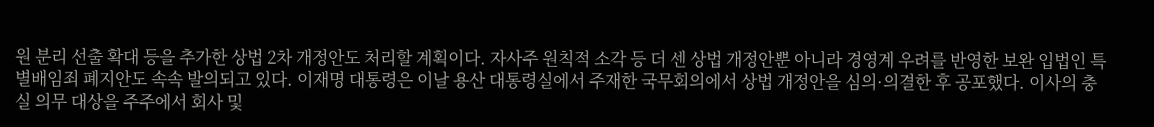원 분리 선출 확대 등을 추가한 상법 2차 개정안도 처리할 계획이다. 자사주 원칙적 소각 등 더 센 상법 개정안뿐 아니라 경영계 우려를 반영한 보완 입법인 특별배임죄 폐지안도 속속 발의되고 있다. 이재명 대통령은 이날 용산 대통령실에서 주재한 국무회의에서 상법 개정안을 심의·의결한 후 공포했다. 이사의 충실 의무 대상을 주주에서 회사 및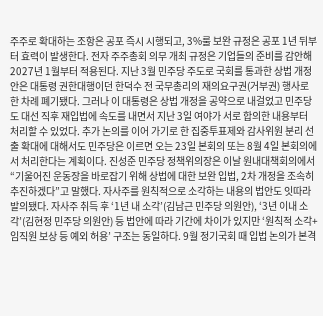주주로 확대하는 조항은 공포 즉시 시행되고, 3%룰 보완 규정은 공포 1년 뒤부터 효력이 발생한다. 전자 주주총회 의무 개최 규정은 기업들의 준비를 감안해 2027년 1월부터 적용된다. 지난 3월 민주당 주도로 국회를 통과한 상법 개정안은 대통령 권한대행이던 한덕수 전 국무총리의 재의요구권(거부권) 행사로 한 차례 폐기됐다. 그러나 이 대통령은 상법 개정을 공약으로 내걸었고 민주당도 대선 직후 재입법에 속도를 내면서 지난 3일 여야가 서로 합의한 내용부터 처리할 수 있었다. 추가 논의를 이어 가기로 한 집중투표제와 감사위원 분리 선출 확대에 대해서도 민주당은 이르면 오는 23일 본회의 또는 8월 4일 본회의에서 처리한다는 계획이다. 진성준 민주당 정책위의장은 이날 원내대책회의에서 “기울어진 운동장을 바로잡기 위해 상법에 대한 보완 입법, 2차 개정을 조속히 추진하겠다”고 말했다. 자사주를 원칙적으로 소각하는 내용의 법안도 잇따라 발의됐다. 자사주 취득 후 ‘1년 내 소각’(김남근 민주당 의원안), ‘3년 이내 소각’(김현정 민주당 의원안) 등 법안에 따라 기간에 차이가 있지만 ‘원칙적 소각+임직원 보상 등 예외 허용’ 구조는 동일하다. 9월 정기국회 때 입법 논의가 본격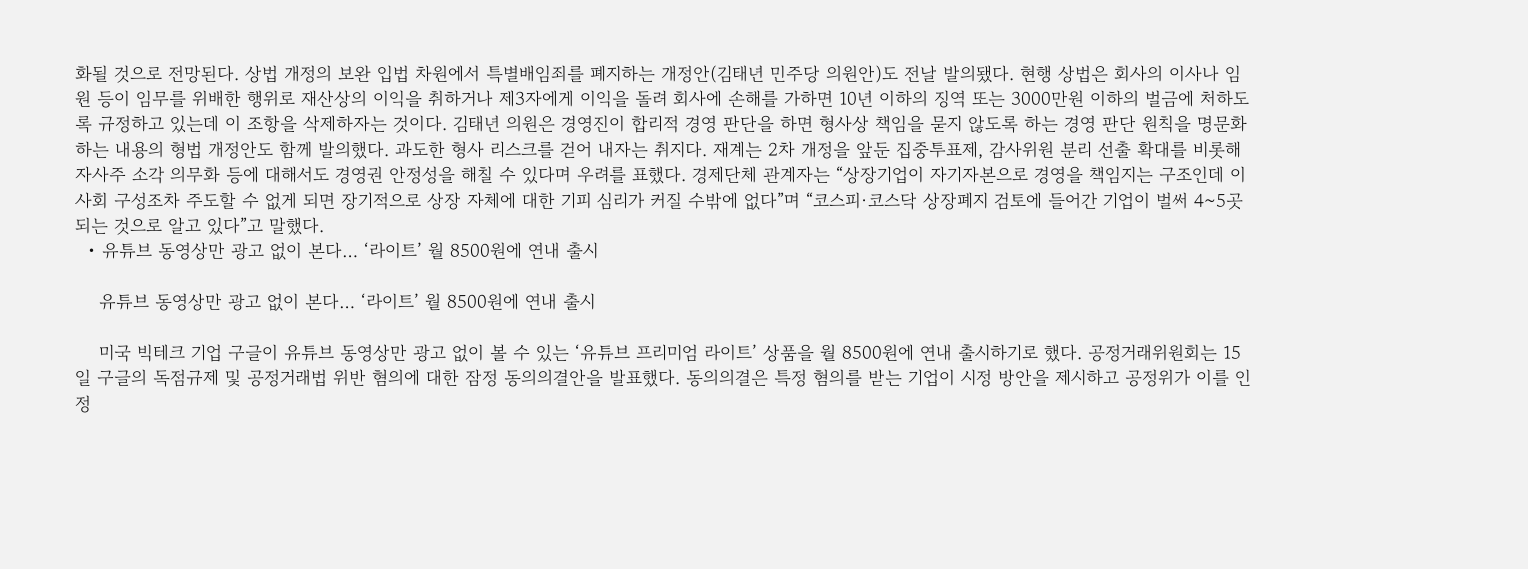화될 것으로 전망된다. 상법 개정의 보완 입법 차원에서 특별배임죄를 폐지하는 개정안(김태년 민주당 의원안)도 전날 발의됐다. 현행 상법은 회사의 이사나 임원 등이 임무를 위배한 행위로 재산상의 이익을 취하거나 제3자에게 이익을 돌려 회사에 손해를 가하면 10년 이하의 징역 또는 3000만원 이하의 벌금에 처하도록 규정하고 있는데 이 조항을 삭제하자는 것이다. 김태년 의원은 경영진이 합리적 경영 판단을 하면 형사상 책임을 묻지 않도록 하는 경영 판단 원칙을 명문화하는 내용의 형법 개정안도 함께 발의했다. 과도한 형사 리스크를 걷어 내자는 취지다. 재계는 2차 개정을 앞둔 집중투표제, 감사위원 분리 선출 확대를 비롯해 자사주 소각 의무화 등에 대해서도 경영권 안정성을 해칠 수 있다며 우려를 표했다. 경제단체 관계자는 “상장기업이 자기자본으로 경영을 책임지는 구조인데 이사회 구성조차 주도할 수 없게 되면 장기적으로 상장 자체에 대한 기피 심리가 커질 수밖에 없다”며 “코스피·코스닥 상장폐지 검토에 들어간 기업이 벌써 4~5곳 되는 것으로 알고 있다”고 말했다.
  • 유튜브 동영상만 광고 없이 본다… ‘라이트’ 월 8500원에 연내 출시

    유튜브 동영상만 광고 없이 본다… ‘라이트’ 월 8500원에 연내 출시

    미국 빅테크 기업 구글이 유튜브 동영상만 광고 없이 볼 수 있는 ‘유튜브 프리미엄 라이트’ 상품을 월 8500원에 연내 출시하기로 했다. 공정거래위원회는 15일 구글의 독점규제 및 공정거래법 위반 혐의에 대한 잠정 동의의결안을 발표했다. 동의의결은 특정 혐의를 받는 기업이 시정 방안을 제시하고 공정위가 이를 인정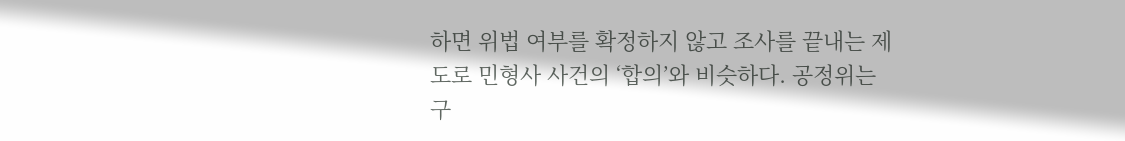하면 위법 여부를 확정하지 않고 조사를 끝내는 제도로 민형사 사건의 ‘합의’와 비슷하다. 공정위는 구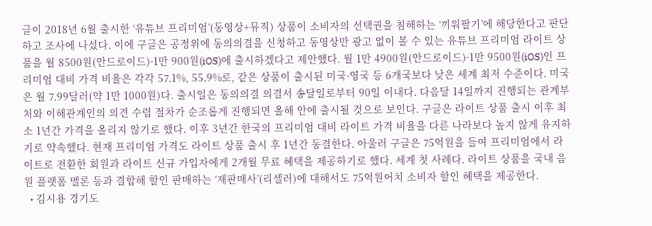글이 2018년 6월 출시한 ‘유튜브 프리미엄’(동영상+뮤직) 상품이 소비자의 선택권을 침해하는 ‘끼워팔기’에 해당한다고 판단하고 조사에 나섰다. 이에 구글은 공정위에 동의의결을 신청하고 동영상만 광고 없이 볼 수 있는 유튜브 프리미엄 라이트 상품을 월 8500원(안드로이드)·1만 900원(iOS)에 출시하겠다고 제안했다. 월 1만 4900원(안드로이드)·1만 9500원(iOS)인 프리미엄 대비 가격 비율은 각각 57.1%, 55.9%로, 같은 상품이 출시된 미국·영국 등 6개국보다 낮은 세계 최저 수준이다. 미국은 월 7.99달러(약 1만 1000원)다. 출시일은 동의의결 의결서 송달일로부터 90일 이내다. 다음달 14일까지 진행되는 관계부처와 이해관계인의 의견 수렴 절차가 순조롭게 진행되면 올해 안에 출시될 것으로 보인다. 구글은 라이트 상품 출시 이후 최소 1년간 가격을 올리지 않기로 했다. 이후 3년간 한국의 프리미엄 대비 라이트 가격 비율을 다른 나라보다 높지 않게 유지하기로 약속했다. 현재 프리미엄 가격도 라이트 상품 출시 후 1년간 동결한다. 아울러 구글은 75억원을 들여 프리미엄에서 라이트로 전환한 회원과 라이트 신규 가입자에게 2개월 무료 혜택을 제공하기로 했다. 세계 첫 사례다. 라이트 상품을 국내 음원 플랫폼 멜론 등과 결합해 할인 판매하는 ‘재판매사’(리셀러)에 대해서도 75억원어치 소비자 할인 혜택을 제공한다.
  • 김시용 경기도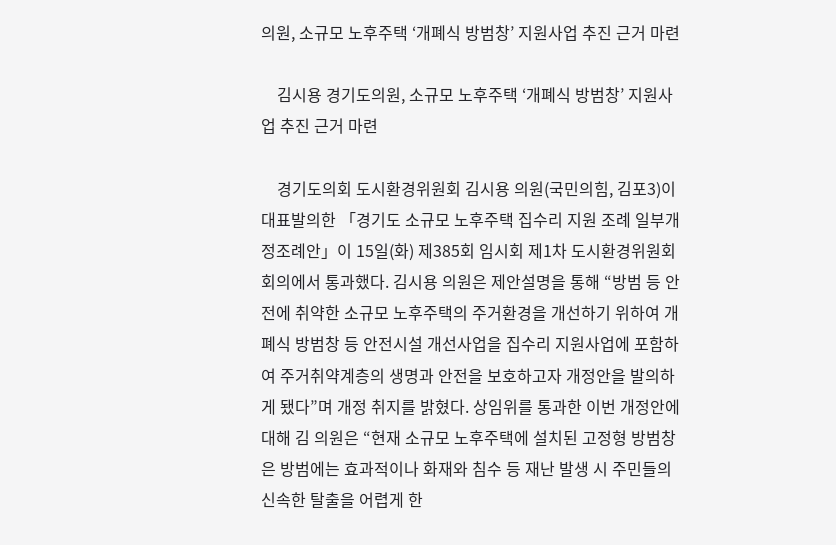의원, 소규모 노후주택 ‘개폐식 방범창’ 지원사업 추진 근거 마련

    김시용 경기도의원, 소규모 노후주택 ‘개폐식 방범창’ 지원사업 추진 근거 마련

    경기도의회 도시환경위원회 김시용 의원(국민의힘, 김포3)이 대표발의한 「경기도 소규모 노후주택 집수리 지원 조례 일부개정조례안」이 15일(화) 제385회 임시회 제1차 도시환경위원회 회의에서 통과했다. 김시용 의원은 제안설명을 통해 “방범 등 안전에 취약한 소규모 노후주택의 주거환경을 개선하기 위하여 개폐식 방범창 등 안전시설 개선사업을 집수리 지원사업에 포함하여 주거취약계층의 생명과 안전을 보호하고자 개정안을 발의하게 됐다”며 개정 취지를 밝혔다. 상임위를 통과한 이번 개정안에 대해 김 의원은 “현재 소규모 노후주택에 설치된 고정형 방범창은 방범에는 효과적이나 화재와 침수 등 재난 발생 시 주민들의 신속한 탈출을 어렵게 한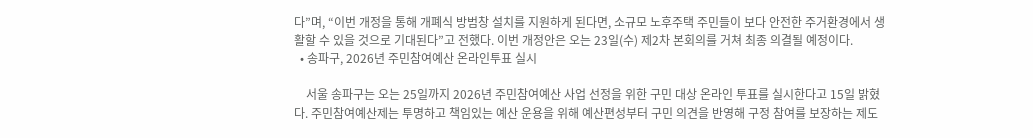다”며, “이번 개정을 통해 개폐식 방범창 설치를 지원하게 된다면, 소규모 노후주택 주민들이 보다 안전한 주거환경에서 생활할 수 있을 것으로 기대된다”고 전했다. 이번 개정안은 오는 23일(수) 제2차 본회의를 거쳐 최종 의결될 예정이다.
  • 송파구, 2026년 주민참여예산 온라인투표 실시

    서울 송파구는 오는 25일까지 2026년 주민참여예산 사업 선정을 위한 구민 대상 온라인 투표를 실시한다고 15일 밝혔다. 주민참여예산제는 투명하고 책임있는 예산 운용을 위해 예산편성부터 구민 의견을 반영해 구정 참여를 보장하는 제도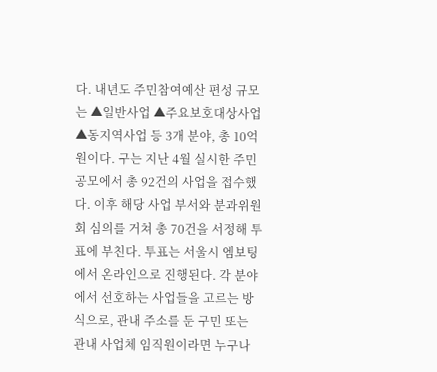다. 내년도 주민참여예산 편성 규모는 ▲일반사업 ▲주요보호대상사업 ▲동지역사업 등 3개 분야, 총 10억원이다. 구는 지난 4월 실시한 주민 공모에서 총 92건의 사업을 접수했다. 이후 해당 사업 부서와 분과위원회 심의를 거쳐 총 70건을 서정해 투표에 부친다. 투표는 서울시 엠보팅에서 온라인으로 진행된다. 각 분야에서 선호하는 사업들을 고르는 방식으로, 관내 주소를 둔 구민 또는 관내 사업체 임직원이라면 누구나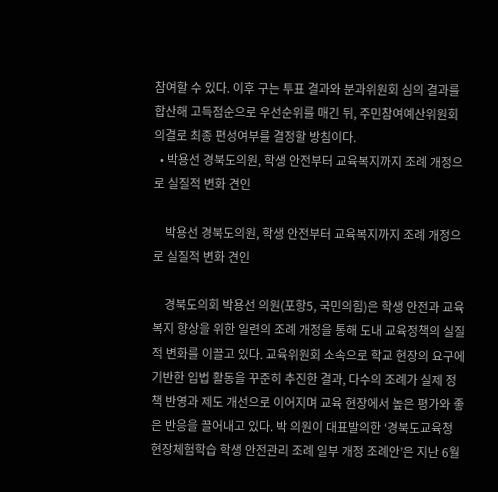참여할 수 있다. 이후 구는 투표 결과와 분과위원회 심의 결과를 합산해 고득점순으로 우선순위를 매긴 뒤, 주민참여예산위원회 의결로 최종 편성여부를 결정할 방침이다.
  • 박용선 경북도의원, 학생 안전부터 교육복지까지 조례 개정으로 실질적 변화 견인

    박용선 경북도의원, 학생 안전부터 교육복지까지 조례 개정으로 실질적 변화 견인

    경북도의회 박용선 의원(포항5, 국민의힘)은 학생 안전과 교육복지 향상을 위한 일련의 조례 개정을 통해 도내 교육정책의 실질적 변화를 이끌고 있다. 교육위원회 소속으로 학교 현장의 요구에 기반한 입법 활동을 꾸준히 추진한 결과, 다수의 조례가 실제 정책 반영과 제도 개선으로 이어지며 교육 현장에서 높은 평가와 좋은 반응을 끌어내고 있다. 박 의원이 대표발의한 ‘경북도교육청 현장체험학습 학생 안전관리 조례 일부 개정 조례안’은 지난 6월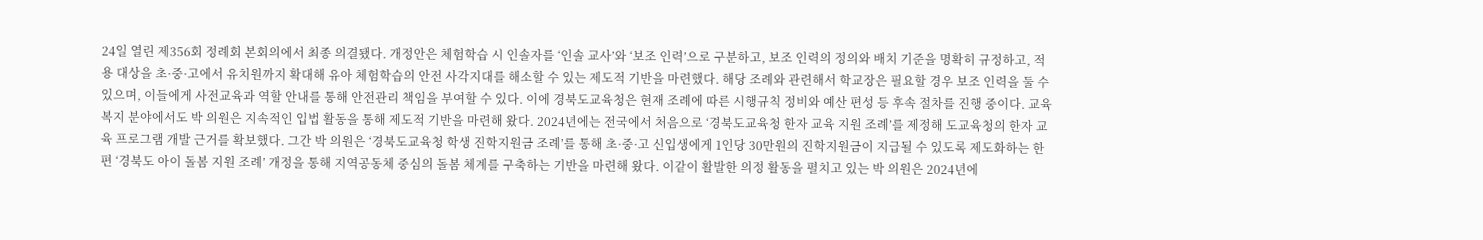24일 열린 제356회 정례회 본회의에서 최종 의결됐다. 개정안은 체험학습 시 인솔자를 ‘인솔 교사’와 ‘보조 인력’으로 구분하고, 보조 인력의 정의와 배치 기준을 명확히 규정하고, 적용 대상을 초·중·고에서 유치원까지 확대해 유아 체험학습의 안전 사각지대를 해소할 수 있는 제도적 기반을 마련했다. 해당 조례와 관련해서 학교장은 필요할 경우 보조 인력을 둘 수 있으며, 이들에게 사전교육과 역할 안내를 통해 안전관리 책임을 부여할 수 있다. 이에 경북도교육청은 현재 조례에 따른 시행규칙 정비와 예산 편성 등 후속 절차를 진행 중이다. 교육복지 분야에서도 박 의원은 지속적인 입법 활동을 통해 제도적 기반을 마련해 왔다. 2024년에는 전국에서 처음으로 ‘경북도교육청 한자 교육 지원 조례’를 제정해 도교육청의 한자 교육 프로그램 개발 근거를 확보했다. 그간 박 의원은 ‘경북도교육청 학생 진학지원금 조례’를 통해 초·중·고 신입생에게 1인당 30만원의 진학지원금이 지급될 수 있도록 제도화하는 한편 ‘경북도 아이 돌봄 지원 조례’ 개정을 통해 지역공동체 중심의 돌봄 체계를 구축하는 기반을 마련해 왔다. 이같이 활발한 의정 활동을 펼치고 있는 박 의원은 2024년에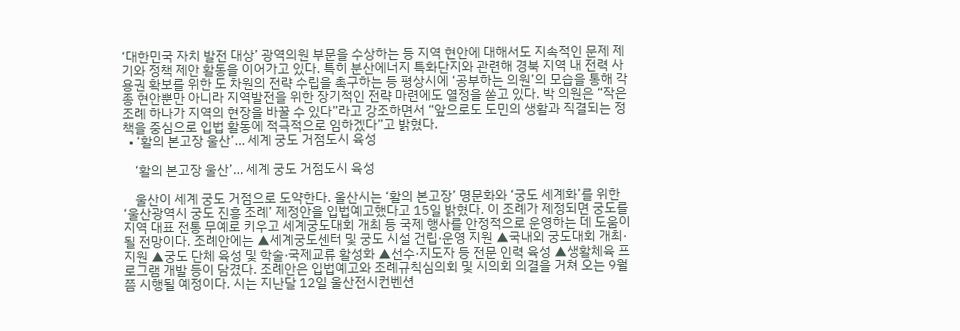‘대한민국 자치 발전 대상’ 광역의원 부문을 수상하는 등 지역 현안에 대해서도 지속적인 문제 제기와 정책 제안 활동을 이어가고 있다. 특히 분산에너지 특화단지와 관련해 경북 지역 내 전력 사용권 확보를 위한 도 차원의 전략 수립을 촉구하는 등 평상시에 ‘공부하는 의원’의 모습을 통해 각종 현안뿐만 아니라 지역발전을 위한 장기적인 전략 마련에도 열정을 쏟고 있다. 박 의원은 “작은 조례 하나가 지역의 현장을 바꿀 수 있다”라고 강조하면서 “앞으로도 도민의 생활과 직결되는 정책을 중심으로 입법 활동에 적극적으로 임하겠다”고 밝혔다.
  • ‘활의 본고장 울산’… 세계 궁도 거점도시 육성

    ‘활의 본고장 울산’… 세계 궁도 거점도시 육성

    울산이 세계 궁도 거점으로 도약한다. 울산시는 ‘활의 본고장’ 명문화와 ‘궁도 세계화’를 위한 ‘울산광역시 궁도 진흥 조례’ 제정안을 입법예고했다고 15일 밝혔다. 이 조례가 제정되면 궁도를 지역 대표 전통 무예로 키우고 세계궁도대회 개최 등 국제 행사를 안정적으로 운영하는 데 도움이 될 전망이다. 조례안에는 ▲세계궁도센터 및 궁도 시설 건립·운영 지원 ▲국내외 궁도대회 개최·지원 ▲궁도 단체 육성 및 학술·국제교류 활성화 ▲선수·지도자 등 전문 인력 육성 ▲생활체육 프로그램 개발 등이 담겼다. 조례안은 입법예고와 조례규칙심의회 및 시의회 의결을 거쳐 오는 9월쯤 시행될 예정이다. 시는 지난달 12일 울산전시컨벤션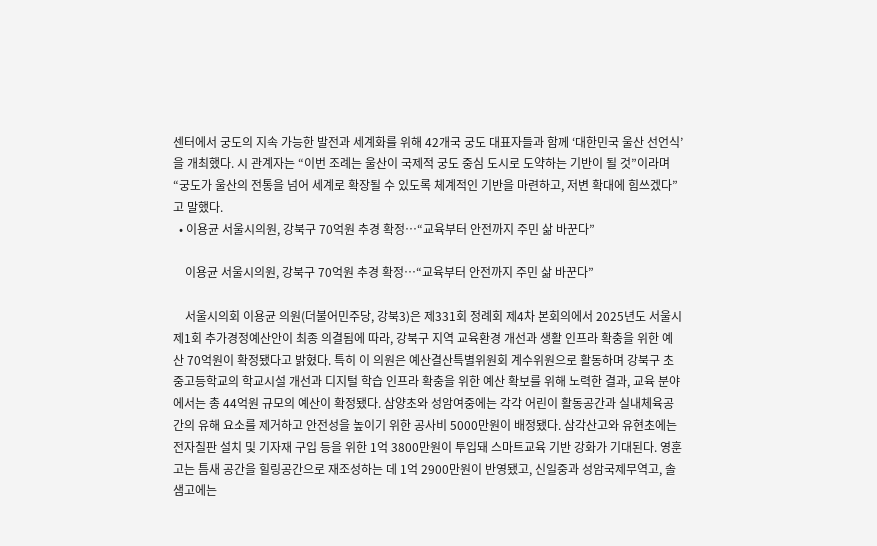센터에서 궁도의 지속 가능한 발전과 세계화를 위해 42개국 궁도 대표자들과 함께 ‘대한민국 울산 선언식’을 개최했다. 시 관계자는 “이번 조례는 울산이 국제적 궁도 중심 도시로 도약하는 기반이 될 것”이라며 “궁도가 울산의 전통을 넘어 세계로 확장될 수 있도록 체계적인 기반을 마련하고, 저변 확대에 힘쓰겠다”고 말했다.
  • 이용균 서울시의원, 강북구 70억원 추경 확정…“교육부터 안전까지 주민 삶 바꾼다”

    이용균 서울시의원, 강북구 70억원 추경 확정…“교육부터 안전까지 주민 삶 바꾼다”

    서울시의회 이용균 의원(더불어민주당, 강북3)은 제331회 정례회 제4차 본회의에서 2025년도 서울시 제1회 추가경정예산안이 최종 의결됨에 따라, 강북구 지역 교육환경 개선과 생활 인프라 확충을 위한 예산 70억원이 확정됐다고 밝혔다. 특히 이 의원은 예산결산특별위원회 계수위원으로 활동하며 강북구 초중고등학교의 학교시설 개선과 디지털 학습 인프라 확충을 위한 예산 확보를 위해 노력한 결과, 교육 분야에서는 총 44억원 규모의 예산이 확정됐다. 삼양초와 성암여중에는 각각 어린이 활동공간과 실내체육공간의 유해 요소를 제거하고 안전성을 높이기 위한 공사비 5000만원이 배정됐다. 삼각산고와 유현초에는 전자칠판 설치 및 기자재 구입 등을 위한 1억 3800만원이 투입돼 스마트교육 기반 강화가 기대된다. 영훈고는 틈새 공간을 힐링공간으로 재조성하는 데 1억 2900만원이 반영됐고, 신일중과 성암국제무역고, 솔샘고에는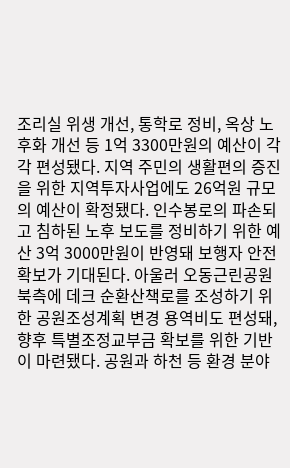조리실 위생 개선, 통학로 정비, 옥상 노후화 개선 등 1억 3300만원의 예산이 각각 편성됐다. 지역 주민의 생활편의 증진을 위한 지역투자사업에도 26억원 규모의 예산이 확정됐다. 인수봉로의 파손되고 침하된 노후 보도를 정비하기 위한 예산 3억 3000만원이 반영돼 보행자 안전 확보가 기대된다. 아울러 오동근린공원 북측에 데크 순환산책로를 조성하기 위한 공원조성계획 변경 용역비도 편성돼, 향후 특별조정교부금 확보를 위한 기반이 마련됐다. 공원과 하천 등 환경 분야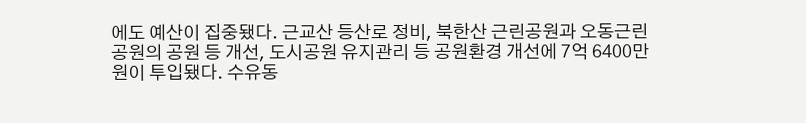에도 예산이 집중됐다. 근교산 등산로 정비, 북한산 근린공원과 오동근린공원의 공원 등 개선, 도시공원 유지관리 등 공원환경 개선에 7억 6400만원이 투입됐다. 수유동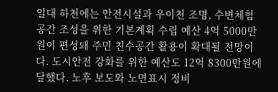일대 하천에는 안전시설과 우이천 조명, 수변체험공간 조성을 위한 기본계획 수립 예산 4억 5000만원이 편성돼 주민 친수공간 활용이 확대될 전망이다. 도시안전 강화를 위한 예산도 12억 8300만원에 달했다. 노후 보도와 노면표시 정비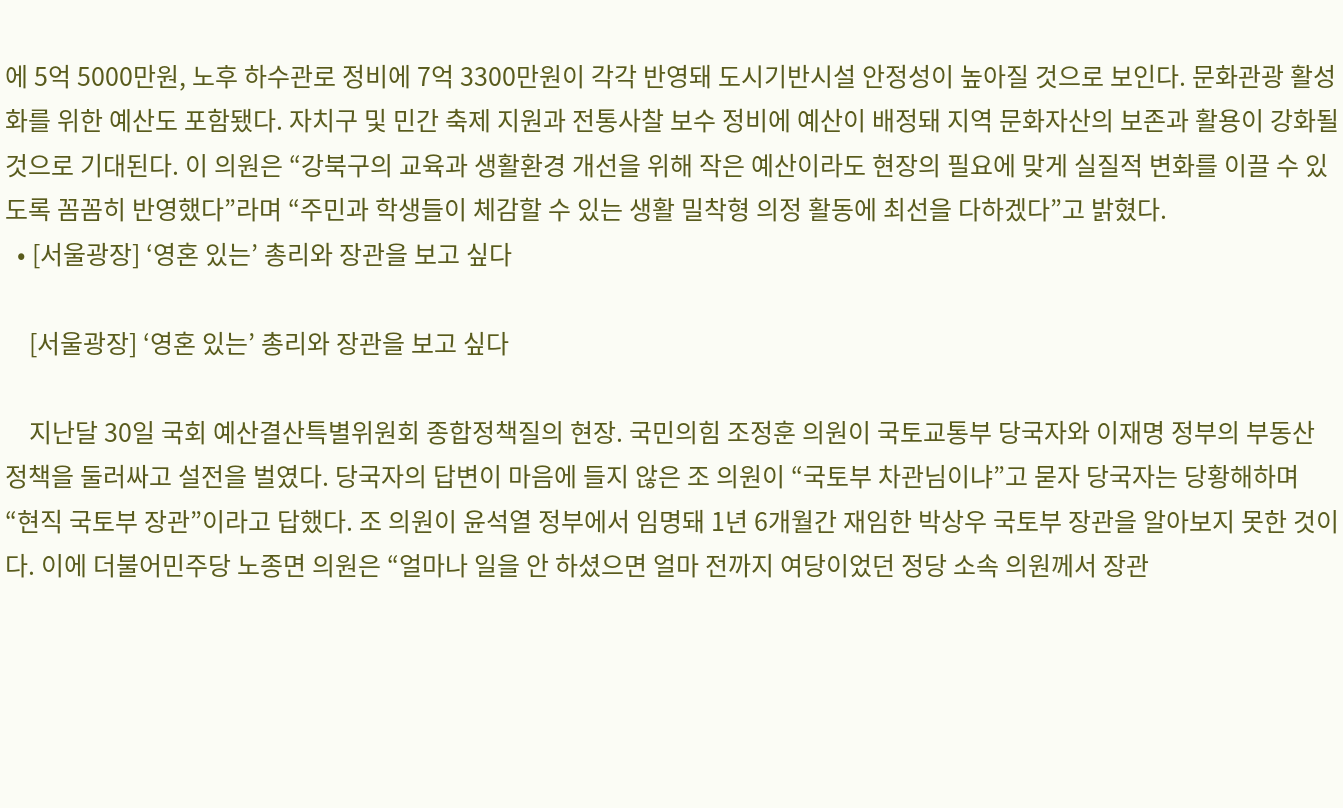에 5억 5000만원, 노후 하수관로 정비에 7억 3300만원이 각각 반영돼 도시기반시설 안정성이 높아질 것으로 보인다. 문화관광 활성화를 위한 예산도 포함됐다. 자치구 및 민간 축제 지원과 전통사찰 보수 정비에 예산이 배정돼 지역 문화자산의 보존과 활용이 강화될 것으로 기대된다. 이 의원은 “강북구의 교육과 생활환경 개선을 위해 작은 예산이라도 현장의 필요에 맞게 실질적 변화를 이끌 수 있도록 꼼꼼히 반영했다”라며 “주민과 학생들이 체감할 수 있는 생활 밀착형 의정 활동에 최선을 다하겠다”고 밝혔다.
  • [서울광장] ‘영혼 있는’ 총리와 장관을 보고 싶다

    [서울광장] ‘영혼 있는’ 총리와 장관을 보고 싶다

    지난달 30일 국회 예산결산특별위원회 종합정책질의 현장. 국민의힘 조정훈 의원이 국토교통부 당국자와 이재명 정부의 부동산 정책을 둘러싸고 설전을 벌였다. 당국자의 답변이 마음에 들지 않은 조 의원이 “국토부 차관님이냐”고 묻자 당국자는 당황해하며 “현직 국토부 장관”이라고 답했다. 조 의원이 윤석열 정부에서 임명돼 1년 6개월간 재임한 박상우 국토부 장관을 알아보지 못한 것이다. 이에 더불어민주당 노종면 의원은 “얼마나 일을 안 하셨으면 얼마 전까지 여당이었던 정당 소속 의원께서 장관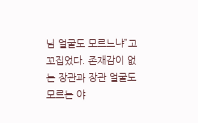님 얼굴도 모르느냐”고 꼬집었다. 존재감이 없는 장관과 장관 얼굴도 모르는 야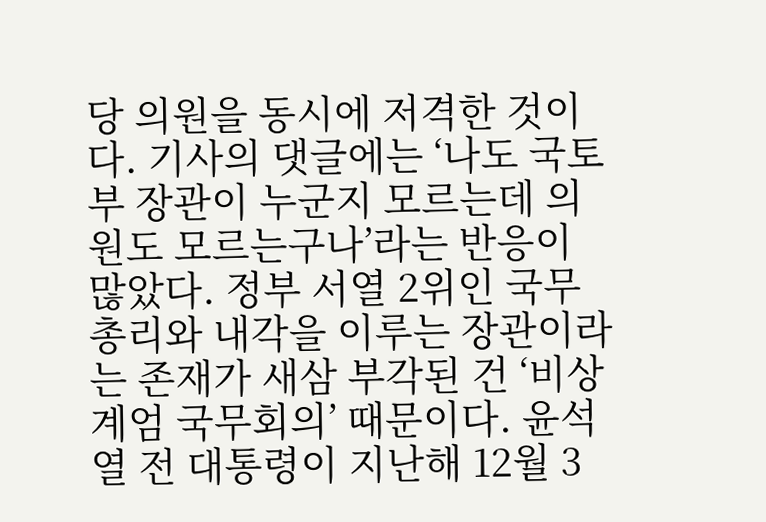당 의원을 동시에 저격한 것이다. 기사의 댓글에는 ‘나도 국토부 장관이 누군지 모르는데 의원도 모르는구나’라는 반응이 많았다. 정부 서열 2위인 국무총리와 내각을 이루는 장관이라는 존재가 새삼 부각된 건 ‘비상계엄 국무회의’ 때문이다. 윤석열 전 대통령이 지난해 12월 3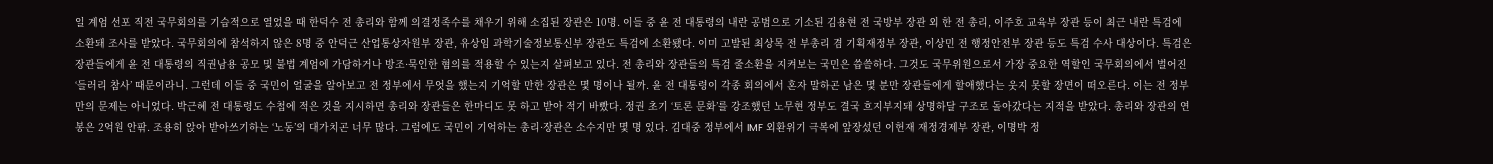일 계엄 선포 직전 국무회의를 기습적으로 열었을 때 한덕수 전 총리와 함께 의결정족수를 채우기 위해 소집된 장관은 10명. 이들 중 윤 전 대통령의 내란 공범으로 기소된 김용현 전 국방부 장관 외 한 전 총리, 이주호 교육부 장관 등이 최근 내란 특검에 소환돼 조사를 받았다. 국무회의에 참석하지 않은 8명 중 안덕근 산업통상자원부 장관, 유상임 과학기술정보통신부 장관도 특검에 소환됐다. 이미 고발된 최상목 전 부총리 겸 기획재정부 장관, 이상민 전 행정안전부 장관 등도 특검 수사 대상이다. 특검은 장관들에게 윤 전 대통령의 직권남용 공모 및 불법 계엄에 가담하거나 방조·묵인한 혐의를 적용할 수 있는지 살펴보고 있다. 전 총리와 장관들의 특검 줄소환을 지켜보는 국민은 씁쓸하다. 그것도 국무위원으로서 가장 중요한 역할인 국무회의에서 벌어진 ‘들러리 참사’ 때문이라니. 그런데 이들 중 국민이 얼굴을 알아보고 전 정부에서 무엇을 했는지 기억할 만한 장관은 몇 명이나 될까. 윤 전 대통령이 각종 회의에서 혼자 말하곤 남은 몇 분만 장관들에게 할애했다는 웃지 못할 장면이 떠오른다. 이는 전 정부만의 문제는 아니었다. 박근혜 전 대통령도 수첩에 적은 것을 지시하면 총리와 장관들은 한마디도 못 하고 받아 적기 바빴다. 정권 초기 ‘토론 문화’를 강조했던 노무현 정부도 결국 흐지부지돼 상명하달 구조로 돌아갔다는 지적을 받았다. 총리와 장관의 연봉은 2억원 안팎. 조용히 앉아 받아쓰기하는 ‘노동’의 대가치곤 너무 많다. 그럼에도 국민이 기억하는 총리·장관은 소수지만 몇 명 있다. 김대중 정부에서 IMF 외환위기 극복에 앞장섰던 이헌재 재정경제부 장관, 이명박 정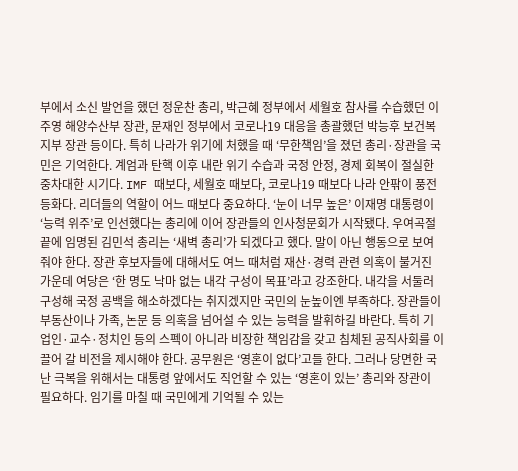부에서 소신 발언을 했던 정운찬 총리, 박근혜 정부에서 세월호 참사를 수습했던 이주영 해양수산부 장관, 문재인 정부에서 코로나19 대응을 총괄했던 박능후 보건복지부 장관 등이다. 특히 나라가 위기에 처했을 때 ‘무한책임’을 졌던 총리·장관을 국민은 기억한다. 계엄과 탄핵 이후 내란 위기 수습과 국정 안정, 경제 회복이 절실한 중차대한 시기다. IMF 때보다, 세월호 때보다, 코로나19 때보다 나라 안팎이 풍전등화다. 리더들의 역할이 어느 때보다 중요하다. ‘눈이 너무 높은’ 이재명 대통령이 ‘능력 위주’로 인선했다는 총리에 이어 장관들의 인사청문회가 시작됐다. 우여곡절 끝에 임명된 김민석 총리는 ‘새벽 총리’가 되겠다고 했다. 말이 아닌 행동으로 보여 줘야 한다. 장관 후보자들에 대해서도 여느 때처럼 재산·경력 관련 의혹이 불거진 가운데 여당은 ‘한 명도 낙마 없는 내각 구성이 목표’라고 강조한다. 내각을 서둘러 구성해 국정 공백을 해소하겠다는 취지겠지만 국민의 눈높이엔 부족하다. 장관들이 부동산이나 가족, 논문 등 의혹을 넘어설 수 있는 능력을 발휘하길 바란다. 특히 기업인·교수·정치인 등의 스펙이 아니라 비장한 책임감을 갖고 침체된 공직사회를 이끌어 갈 비전을 제시해야 한다. 공무원은 ‘영혼이 없다’고들 한다. 그러나 당면한 국난 극복을 위해서는 대통령 앞에서도 직언할 수 있는 ‘영혼이 있는’ 총리와 장관이 필요하다. 임기를 마칠 때 국민에게 기억될 수 있는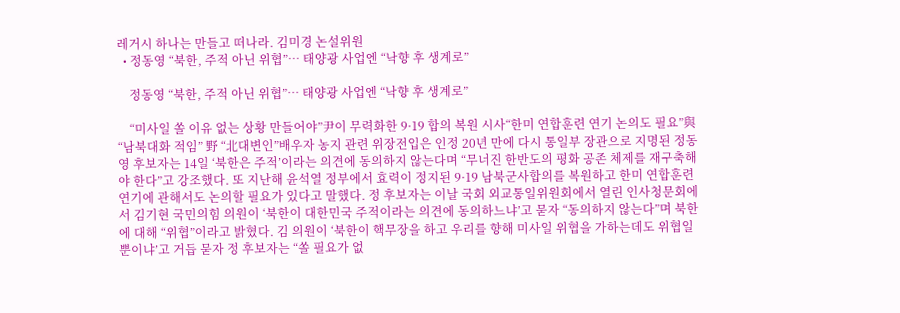레거시 하나는 만들고 떠나라. 김미경 논설위원
  • 정동영 “북한, 주적 아닌 위협”… 태양광 사업엔 “낙향 후 생계로”

    정동영 “북한, 주적 아닌 위협”… 태양광 사업엔 “낙향 후 생계로”

    “미사일 쏠 이유 없는 상황 만들어야”尹이 무력화한 9·19 합의 복원 시사“한미 연합훈련 연기 논의도 필요”與 “남북대화 적임” 野 “北대변인”배우자 농지 관련 위장전입은 인정 20년 만에 다시 통일부 장관으로 지명된 정동영 후보자는 14일 ‘북한은 주적’이라는 의견에 동의하지 않는다며 “무너진 한반도의 평화 공존 체제를 재구축해야 한다”고 강조했다. 또 지난해 윤석열 정부에서 효력이 정지된 9·19 남북군사합의를 복원하고 한미 연합훈련 연기에 관해서도 논의할 필요가 있다고 말했다. 정 후보자는 이날 국회 외교통일위원회에서 열린 인사청문회에서 김기현 국민의힘 의원이 ‘북한이 대한민국 주적이라는 의견에 동의하느냐’고 묻자 “동의하지 않는다”며 북한에 대해 “위협”이라고 밝혔다. 김 의원이 ‘북한이 핵무장을 하고 우리를 향해 미사일 위협을 가하는데도 위협일 뿐이냐’고 거듭 묻자 정 후보자는 “쏠 필요가 없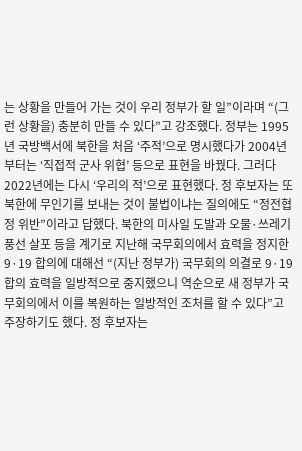는 상황을 만들어 가는 것이 우리 정부가 할 일”이라며 “(그런 상황을) 충분히 만들 수 있다”고 강조했다. 정부는 1995년 국방백서에 북한을 처음 ‘주적’으로 명시했다가 2004년부터는 ‘직접적 군사 위협’ 등으로 표현을 바꿨다. 그러다 2022년에는 다시 ‘우리의 적’으로 표현했다. 정 후보자는 또 북한에 무인기를 보내는 것이 불법이냐는 질의에도 “정전협정 위반”이라고 답했다. 북한의 미사일 도발과 오물·쓰레기풍선 살포 등을 계기로 지난해 국무회의에서 효력을 정지한 9·19 합의에 대해선 “(지난 정부가) 국무회의 의결로 9·19 합의 효력을 일방적으로 중지했으니 역순으로 새 정부가 국무회의에서 이를 복원하는 일방적인 조처를 할 수 있다”고 주장하기도 했다. 정 후보자는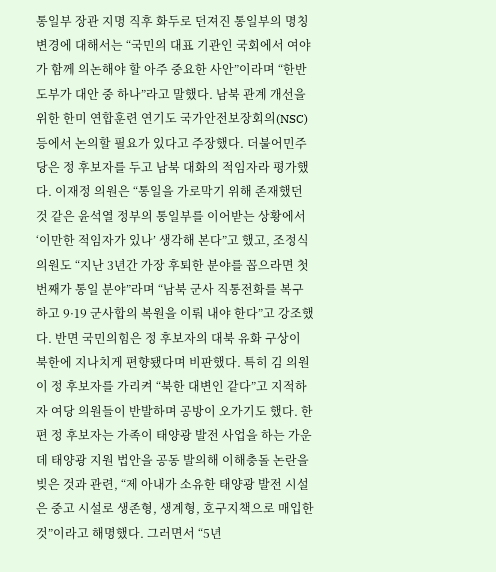통일부 장관 지명 직후 화두로 던져진 통일부의 명칭 변경에 대해서는 “국민의 대표 기관인 국회에서 여야가 함께 의논해야 할 아주 중요한 사안”이라며 “한반도부가 대안 중 하나”라고 말했다. 남북 관계 개선을 위한 한미 연합훈련 연기도 국가안전보장회의(NSC) 등에서 논의할 필요가 있다고 주장했다. 더불어민주당은 정 후보자를 두고 남북 대화의 적임자라 평가했다. 이재정 의원은 “통일을 가로막기 위해 존재했던 것 같은 윤석열 정부의 통일부를 이어받는 상황에서 ‘이만한 적임자가 있나’ 생각해 본다”고 했고, 조정식 의원도 “지난 3년간 가장 후퇴한 분야를 꼽으라면 첫 번째가 통일 분야”라며 “남북 군사 직통전화를 복구하고 9·19 군사합의 복원을 이뤄 내야 한다”고 강조했다. 반면 국민의힘은 정 후보자의 대북 유화 구상이 북한에 지나치게 편향됐다며 비판했다. 특히 김 의원이 정 후보자를 가리켜 “북한 대변인 같다”고 지적하자 여당 의원들이 반발하며 공방이 오가기도 했다. 한편 정 후보자는 가족이 태양광 발전 사업을 하는 가운데 태양광 지원 법안을 공동 발의해 이해충돌 논란을 빚은 것과 관련, “제 아내가 소유한 태양광 발전 시설은 중고 시설로 생존형, 생계형, 호구지책으로 매입한 것”이라고 해명했다. 그러면서 “5년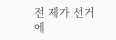전 제가 선거에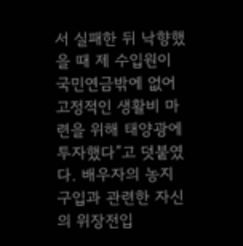서 실패한 뒤 낙향했을 때 제 수입원이 국민연금밖에 없어 고정적인 생활비 마련을 위해 태양광에 투자했다”고 덧붙였다. 배우자의 농지 구입과 관련한 자신의 위장전입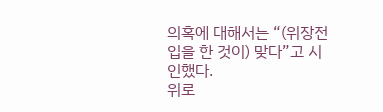의혹에 대해서는 “(위장전입을 한 것이) 맞다”고 시인했다.
위로